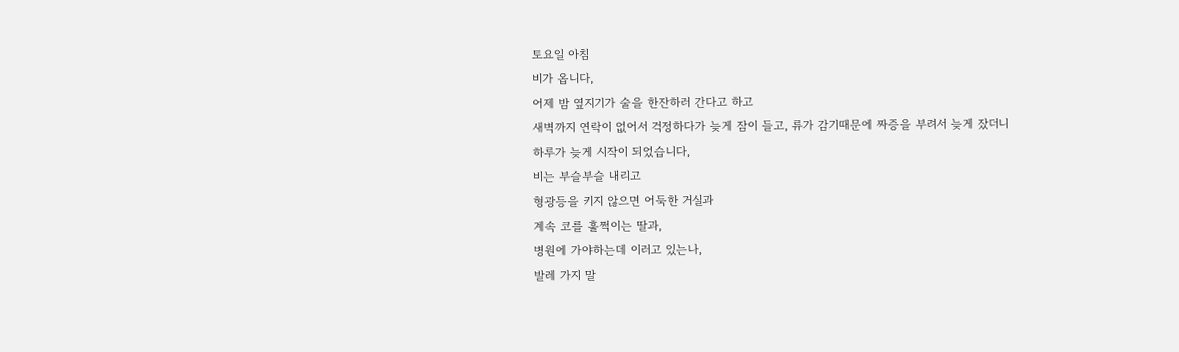토요일 아침
비가 옵니다,
어제 밤 옆지기가 술을 한잔하러 간다고 하고
새벽까지 연락이 없어서 걱정하다가 늦게 잠이 들고, 류가 감기때문에 짜증을 부려서 늦게 잤더니
하루가 늦게 시작이 되었습니다,
비는 부슬부슬 내리고
형광등을 키지 않으면 어둑한 거실과
계속 코를 훌쩍이는 딸과,
병원에 가야하는데 이러고 있는나,
발레 가지 말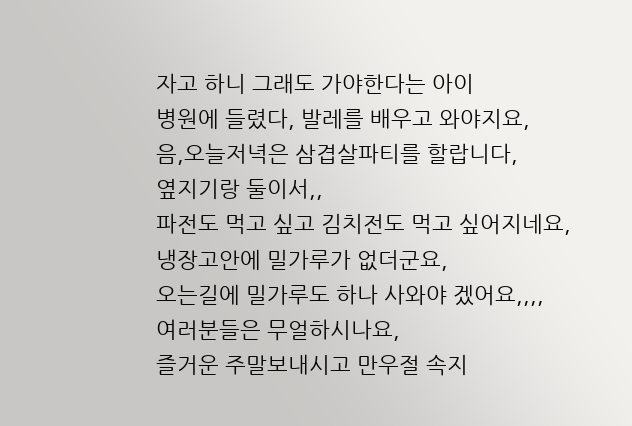자고 하니 그래도 가야한다는 아이
병원에 들렸다, 발레를 배우고 와야지요,
음,오늘저녁은 삼겹살파티를 할랍니다,
옆지기랑 둘이서,,
파전도 먹고 싶고 김치전도 먹고 싶어지네요,
냉장고안에 밀가루가 없더군요,
오는길에 밀가루도 하나 사와야 겠어요,,,,
여러분들은 무얼하시나요,
즐거운 주말보내시고 만우절 속지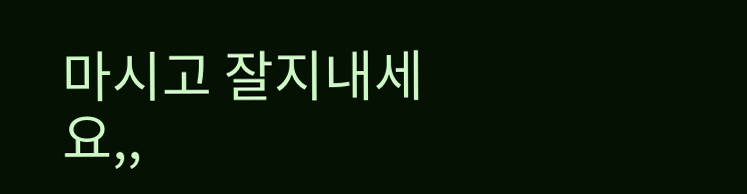마시고 잘지내세요,,